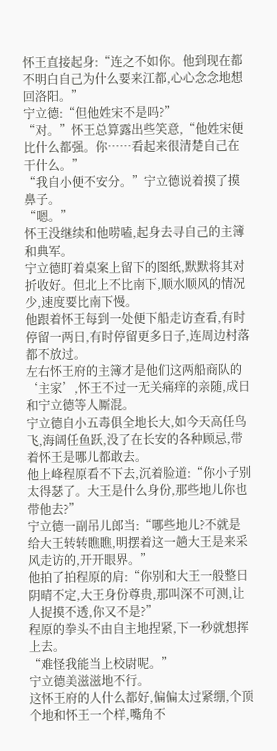怀王直接起身:“连之不如你。他到现在都不明白自己为什么要来江都,心心念念地想回洛阳。”
宁立德:“但他姓宋不是吗?”
“对。”怀王总算露出些笑意,“他姓宋便比什么都强。你……看起来很清楚自己在干什么。”
“我自小便不安分。”宁立德说着摸了摸鼻子。
“嗯。”
怀王没继续和他唠嗑,起身去寻自己的主簿和典军。
宁立德盯着桌案上留下的图纸,默默将其对折收好。但北上不比南下,顺水顺风的情况少,速度要比南下慢。
他跟着怀王每到一处便下船走访查看,有时停留一两日,有时停留更多日子,连周边村落都不放过。
左右怀王府的主簿才是他们这两船商队的‘主家’,怀王不过一无关痛痒的亲随,成日和宁立德等人厮混。
宁立德自小五毒俱全地长大,如今天高任鸟飞,海阔任鱼跃,没了在长安的各种顾忌,带着怀王是哪儿都敢去。
他上峰程原看不下去,沉着脸道:“你小子别太得瑟了。大王是什么身份,那些地儿你也带他去?”
宁立德一副吊儿郎当:“哪些地儿?不就是给大王转转瞧瞧,明摆着这一趟大王是来采风走访的,开开眼界。”
他拍了拍程原的肩:“你别和大王一般整日阴晴不定,大王身份尊贵,那叫深不可测,让人捉摸不透,你又不是?”
程原的拳头不由自主地捏紧,下一秒就想挥上去。
“难怪我能当上校尉呢。”
宁立德美滋滋地不行。
这怀王府的人什么都好,偏偏太过紧绷,个顶个地和怀王一个样,嘴角不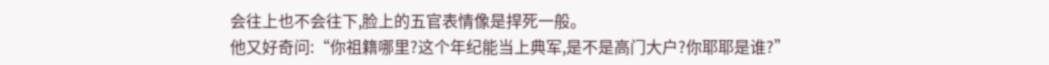会往上也不会往下,脸上的五官表情像是捍死一般。
他又好奇问:“你祖籍哪里?这个年纪能当上典军,是不是高门大户?你耶耶是谁?”